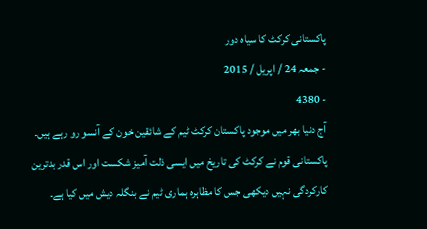پاکستانی کرکٹ کا سیاہ دور
- جمعہ 24 / اپریل / 2015
- 4380
آج دنیا بھر میں موجود پاکستان کرکٹ ٹیم کے شائقین خون کے آنسو رو رہے ہیں۔ پاکستانی قوم نے کرکٹ کی تاریخ میں ایسی ذلت آمیز شکست اور اس قدر بدترین کارکردگی نہیں دیکھی جس کا مظاہرہ ہماری ٹیم نے بنگلہ دیش میں کیا ہے۔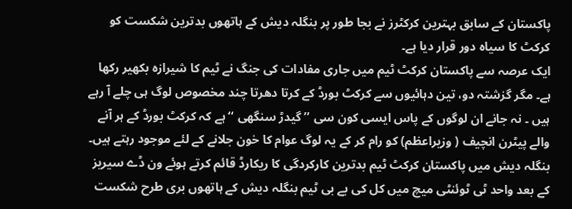پاکستان کے سابق بہترین کرکٹرز نے بجا طور پر بنگلہ دیش کے ہاتھوں بدترین شکست کو کرکٹ کا سیاہ دور قرار دیا ہے۔
ایک عرصہ سے پاکستان کرکٹ ٹیم میں جاری مفادات کی جنگ نے ٹیم کا شیرازہ بکھیر رکھا ہے۔ مگر گزشتہ دو، تین دہائیوں سے کرکٹ بورڈ کے کرتا دھرتا چند مخصوص لوگ ہی چلے آ رہے ہیں ۔ نہ جانے ان لوگوں کے پاس ایسی کون سی ’’ گیدڑ سنگھی ‘‘ ہے کہ کرکٹ بورڈ کے ہر آنے والے پیٹرن انچیف ( وزیراعظم) کو رام کر کے یہ لوگ عوام کا خون جلانے کے لئے موجود رہتے ہیں۔
بنگلہ دیش میں پاکستان کرکٹ ٹیم بدترین کارکردگی کا ریکارڈ قائم کرتے ہوئے ون ڈے سیریز کے بعد واحد ٹی ٹوئنٹی میچ میں کل کی بے بی ٹیم بنگلہ دیش کے ہاتھوں بری طرح شکست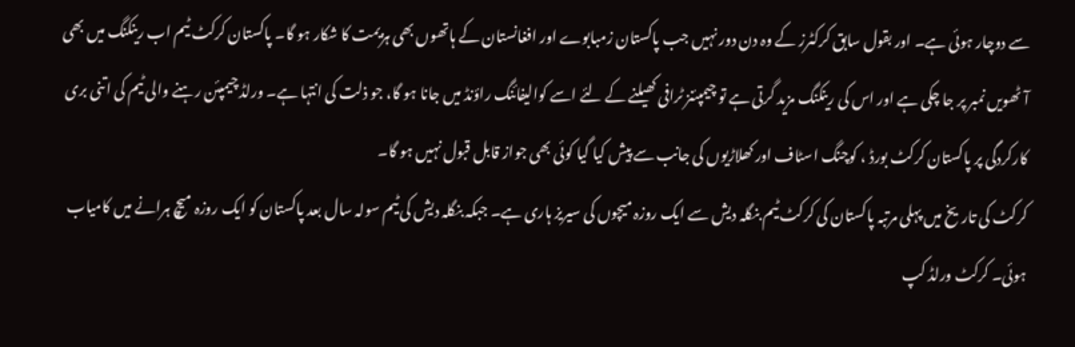سے دوچار ہوئی ہے۔ اور بقول سابق کرکٹرز کے وہ دن دور نہیں جب پاکستان زمبابوے اور افغانستان کے ہاتھوں بھی ہزیمت کا شکار ہو گا۔ پاکستان کرکٹ ٹیم اب رینکنگ میں بھی آٹھویں نمبر پر جا چکی ہے اور اس کی رینکنگ مزید گرتی ہے تو چیمپئنز ٹرافی کھیلنے کے لئے اسے کوالیفائنگ راؤنڈ میں جانا ہو گا، جو ذلت کی انتہا ہے۔ ورلڈ چیمپئن رہنے والی ٹیم کی اتنی بری کارکردگی پر پاکستان کرکٹ بورڈ ، کوچنگ اسٹاف اور کھلاڑیوں کی جانب سے پیش کیا گیا کوئی بھی جواز قابل قبول نہیں ہو گا۔
کرکٹ کی تاریخ میں پہلی مرتبہ پاکستان کی کرکٹ ٹیم بنگلہ دیش سے ایک روزہ میچوں کی سیریز ہاری ہے۔ جبکہ بنگلہ دیش کی ٹیم سولہ سال بعد پاکستان کو ایک روزہ میچ ہرانے میں کامیاب ہوئی۔ کرکٹ ورلڈ کپ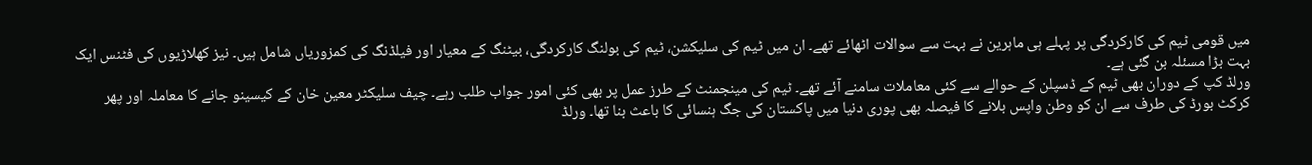میں قومی ٹیم کی کارکردگی پر پہلے ہی ماہرین نے بہت سے سوالات اٹھائے تھے۔ ان میں ٹیم کی سلیکشن، ٹیم کی بولنگ کارکردگی، بیٹنگ کے معیار اور فیلڈنگ کی کمزوریاں شامل ہیں۔ نیز کھلاڑیوں کی فٹنس ایک بہت بڑا مسئلہ بن گئی ہے۔
ورلڈ کپ کے دوران بھی ٹیم کے ڈسپلن کے حوالے سے کئی معاملات سامنے آئے تھے۔ ٹیم کی مینجمنٹ کے طرز عمل پر بھی کئی امور جواب طلب رہے۔ چیف سلیکٹر معین خان کے کیسینو جانے کا معاملہ اور پھر کرکٹ بورڈ کی طرف سے ان کو وطن واپس بلانے کا فیصلہ بھی پوری دنیا میں پاکستان کی جگ ہنسائی کا باعث بنا تھا۔ ورلڈ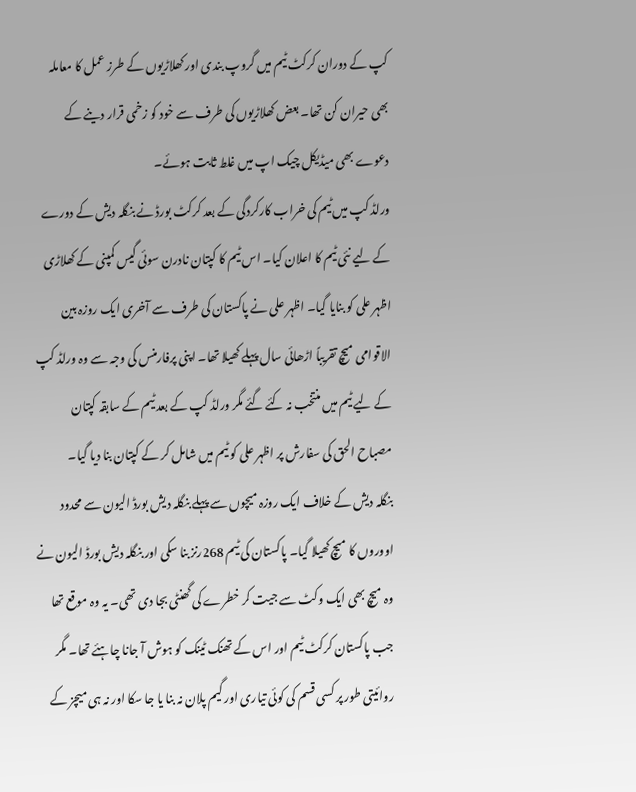کپ کے دوران کرکٹ ٹیم میں گروپ بندی اور کھلاڑیوں کے طرز عمل کا معاملہ بھی حیران کن تھا۔ بعض کھلاڑیوں کی طرف سے خود کو زخمی قرار دینے کے دعوے بھی میڈیکل چیک اپ میں غلط ثابت ہوئے۔
ورلڈ کپ میں ٹیم کی خراب کارکردگی کے بعد کرکٹ بورڈ نے بنگلہ دیش کے دورے کے لیے نئی ٹیم کا اعلان کیا۔ اس ٹیم کا کپتان نادرن سوئی گیس کمپنی کے کھلاڑی اظہر علی کو بنایا گیا۔ اظہر علی نے پاکستان کی طرف سے آخری ایک روزہ بین الاقوامی میچ تقریباً اڑھائی سال پہلے کھیلا تھا۔ اپنی پرفارمنس کی وجہ سے وہ ورلڈ کپ کے لیے ٹیم میں منتخب نہ کئے گئے مگر ورلڈ کپ کے بعد ٹیم کے سابقہ کپتان مصباح الحق کی سفارش پر اظہر علی کو ٹیم میں شامل کر کے کپتان بنا دیا گیا۔
بنگلہ دیش کے خلاف ایک روزہ میچوں سے پہلے بنگلہ دیش بورڈ الیون سے محدود اووروں کا میچ کھیلا گیا۔ پاکستان کی ٹیم 268رنز بنا سکی اور بنگلہ دیش بورڈ الیون نے وہ میچ بھی ایک وکٹ سے جیت کر خطرے کی گھنٹی بجا دی تھی۔ یہ وہ موقع تھا جب پاکستان کرکٹ ٹیم اور اس کے تھنک ٹینک کو ہوش آ جانا چاہئے تھا۔ مگر روائیتی طور پر کسی قسم کی کوئی تیاری اور گیم پلان نہ بنا یا جا سکا اور نہ ہی میچز کے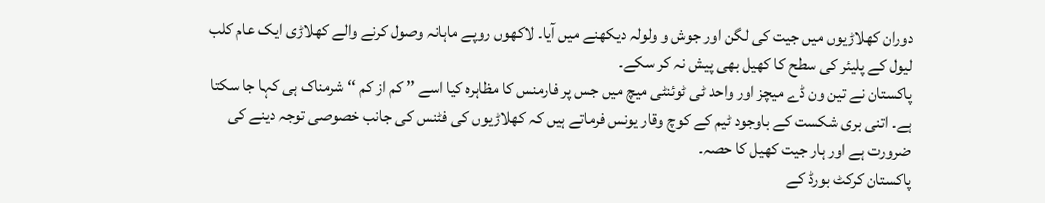دوران کھلاڑیوں میں جیت کی لگن اور جوش و ولولہ دیکھنے میں آیا۔ لاکھوں روپے ماہانہ وصول کرنے والے کھلاڑی ایک عام کلب لیول کے پلیئر کی سطح کا کھیل بھی پیش نہ کر سکے۔
پاکستان نے تین ون ڈے میچز اور واحد ٹی ٹوئنٹی میچ میں جس پر فارمنس کا مظاہرہ کیا اسے ’’ کم از کم ‘‘ شرمناک ہی کہا جا سکتا ہے۔ اتنی بری شکست کے باوجود ٹیم کے کوچ وقار یونس فرماتے ہیں کہ کھلاڑیوں کی فٹنس کی جانب خصوصی توجہ دینے کی ضرورت ہے اور ہار جیت کھیل کا حصہ۔
پاکستان کرکٹ بورڈ کے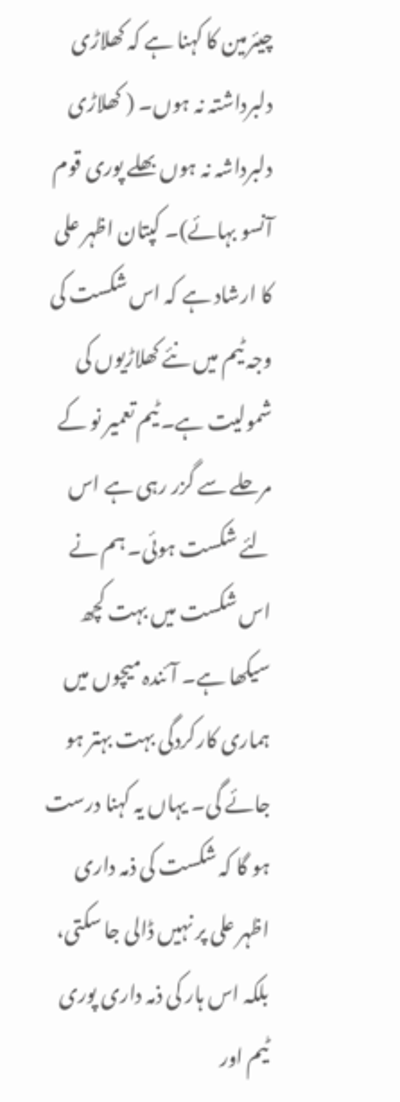چیئرمین کا کہنا ہے کہ کھلاڑی دلبرداشتہ نہ ہوں۔ ( کھلاڑی دلبرداشہ نہ ہوں بھلے پوری قوم آنسو بہائے)۔ کپتان اظہر علی کا ارشاد ہے کہ اس شکست کی وجہ ٹیم میں نئے کھلاڑیوں کی شمولیت ہے۔ ٹیم تعمیر نو کے مرحلے سے گزر رہی ہے اس لئے شکست ہوئی۔ ہم نے اس شکست میں بہت کچھ سیکھا ہے۔ آئندہ میچوں میں ہماری کارکردگی بہت بہتر ہو جائے گی۔ یہاں یہ کہنا درست ہو گا کہ شکست کی ذمہ داری اظہر علی پر نہیں ڈالی جا سکتی، بلکہ اس ہار کی ذمہ داری پوری ٹیم اور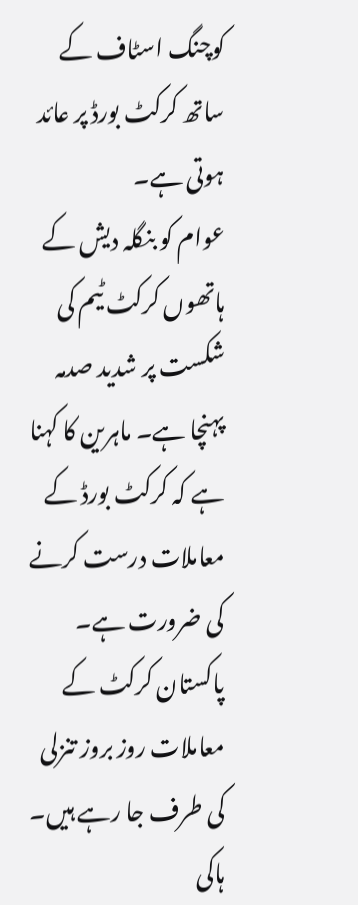کوچنگ اسٹاف کے ساتھ کرکٹ بورڈ پر عائد ہوتی ہے۔
عوام کو بنگلہ دیش کے ہاتھوں کرکٹ ٹیم کی شکست پر شدید صدمہ پہنچا ہے۔ ماہرین کا کہنا ہے کہ کرکٹ بورڈ کے معاملات درست کرنے کی ضرورت ہے۔ پاکستان کرکٹ کے معاملات روز بروز تنزلی کی طرف جا رہے ہیں۔ ہاکی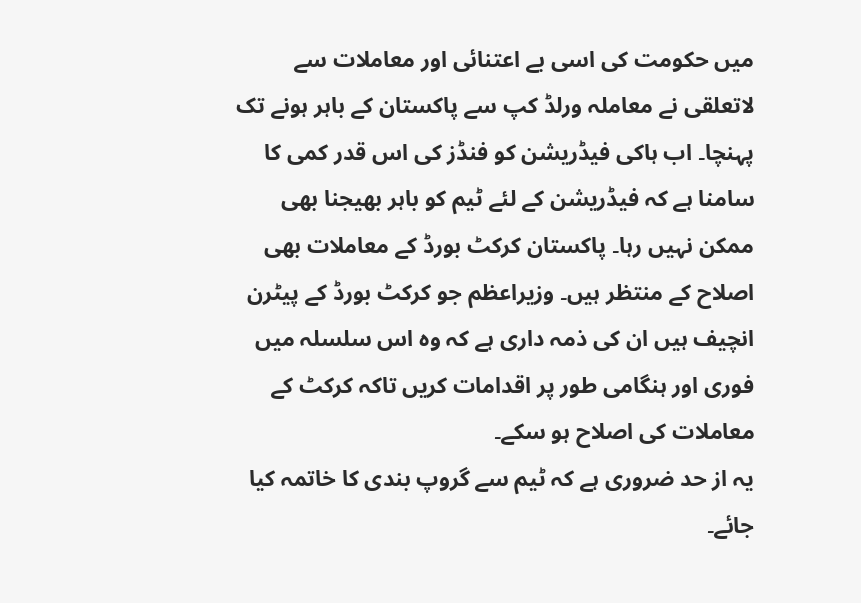میں حکومت کی اسی بے اعتنائی اور معاملات سے لاتعلقی نے معاملہ ورلڈ کپ سے پاکستان کے باہر ہونے تک پہنچا۔ اب ہاکی فیڈریشن کو فنڈز کی اس قدر کمی کا سامنا ہے کہ فیڈریشن کے لئے ٹیم کو باہر بھیجنا بھی ممکن نہیں رہا۔ پاکستان کرکٹ بورڈ کے معاملات بھی اصلاح کے منتظر ہیں۔ وزیراعظم جو کرکٹ بورڈ کے پیٹرن انچیف ہیں ان کی ذمہ داری ہے کہ وہ اس سلسلہ میں فوری اور ہنگامی طور پر اقدامات کریں تاکہ کرکٹ کے معاملات کی اصلاح ہو سکے۔
یہ از حد ضروری ہے کہ ٹیم سے گروپ بندی کا خاتمہ کیا جائے۔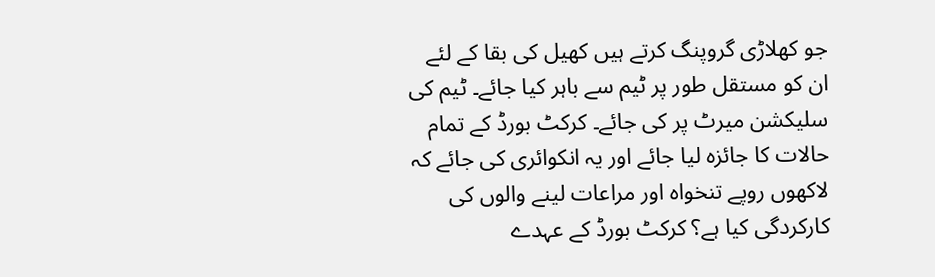جو کھلاڑی گروپنگ کرتے ہیں کھیل کی بقا کے لئے ان کو مستقل طور پر ٹیم سے باہر کیا جائے۔ ٹیم کی سلیکشن میرٹ پر کی جائے۔ کرکٹ بورڈ کے تمام حالات کا جائزہ لیا جائے اور یہ انکوائری کی جائے کہ لاکھوں روپے تنخواہ اور مراعات لینے والوں کی کارکردگی کیا ہے؟ کرکٹ بورڈ کے عہدے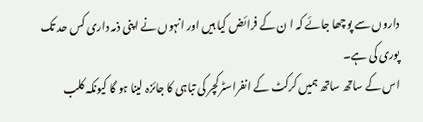داروں سے پوچھا جائے کہ ا ن کے فرائض کیا ہیں اور انہوں نے اپنی ذمہ داری کس حد تک پوری کی ہے۔
اس کے ساتھ ساتھ ہمیں کرکٹ کے انفراسٹرکچر کی تباہی کا جائزہ لینا ہو گا کیونکہ کلب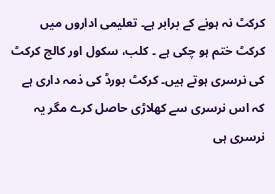کرکٹ نہ ہونے کے برابر ہے۔ تعلیمی اداروں میں کرکٹ ختم ہو چکی ہے ۔ کلب، سکول اور کالج کرکٹ کی نرسری ہوتے ہیں۔ کرکٹ بورڈ کی ذمہ داری ہے کہ اس نرسری سے کھلاڑی حاصل کرے مگر یہ نرسری ہی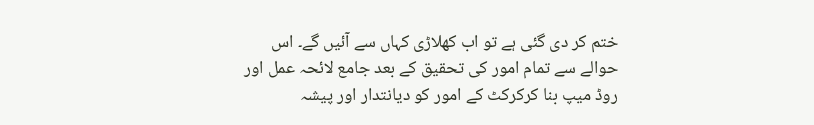ختم کر دی گئی ہے تو اب کھلاڑی کہاں سے آئیں گے۔ اس حوالے سے تمام امور کی تحقیق کے بعد جامع لائحہ عمل اور روڈ میپ بنا کرکرکٹ کے امور کو دیانتدار اور پیشہ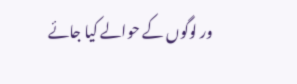ور لوگوں کے حوالے کیا جائے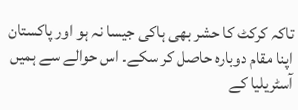تاکہ کرکٹ کا حشر بھی ہاکی جیسا نہ ہو اور پاکستان اپنا مقام دوبارہ حاصل کر سکے۔ اس حوالے سے ہمیں آسٹریلیا کے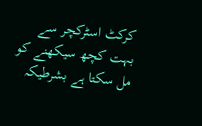کرکٹ اسٹرکچر سے بہت کچھ سیکھنے کو مل سکتا ہے بشرطیکہ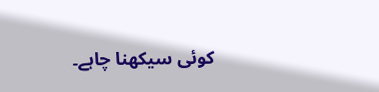کوئی سیکھنا چاہے۔